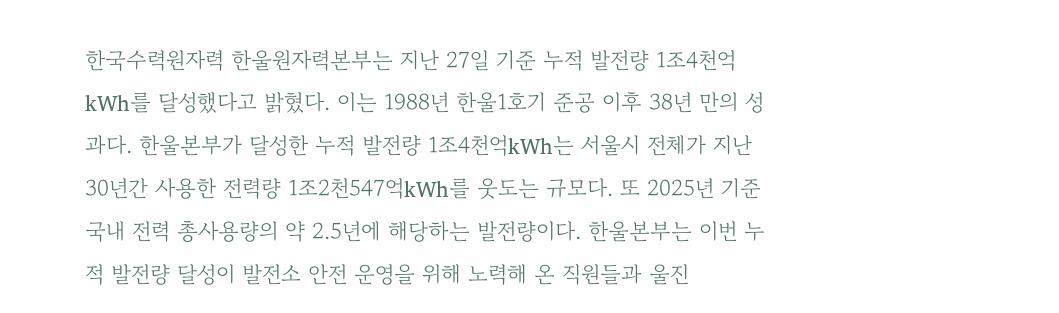한국수력원자력 한울원자력본부는 지난 27일 기준 누적 발전량 1조4천억kWh를 달성했다고 밝혔다. 이는 1988년 한울1호기 준공 이후 38년 만의 성과다. 한울본부가 달성한 누적 발전량 1조4천억kWh는 서울시 전체가 지난 30년간 사용한 전력량 1조2천547억kWh를 웃도는 규모다. 또 2025년 기준 국내 전력 총사용량의 약 2.5년에 해당하는 발전량이다. 한울본부는 이번 누적 발전량 달성이 발전소 안전 운영을 위해 노력해 온 직원들과 울진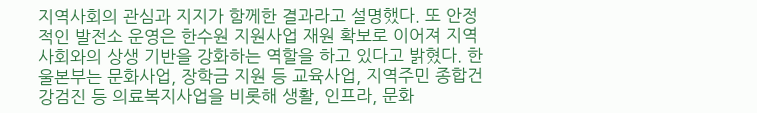지역사회의 관심과 지지가 함께한 결과라고 설명했다. 또 안정적인 발전소 운영은 한수원 지원사업 재원 확보로 이어져 지역사회와의 상생 기반을 강화하는 역할을 하고 있다고 밝혔다. 한울본부는 문화사업, 장학금 지원 등 교육사업, 지역주민 종합건강검진 등 의료복지사업을 비롯해 생활, 인프라, 문화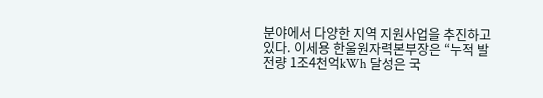분야에서 다양한 지역 지원사업을 추진하고 있다. 이세용 한울원자력본부장은 “누적 발전량 1조4천억kWh 달성은 국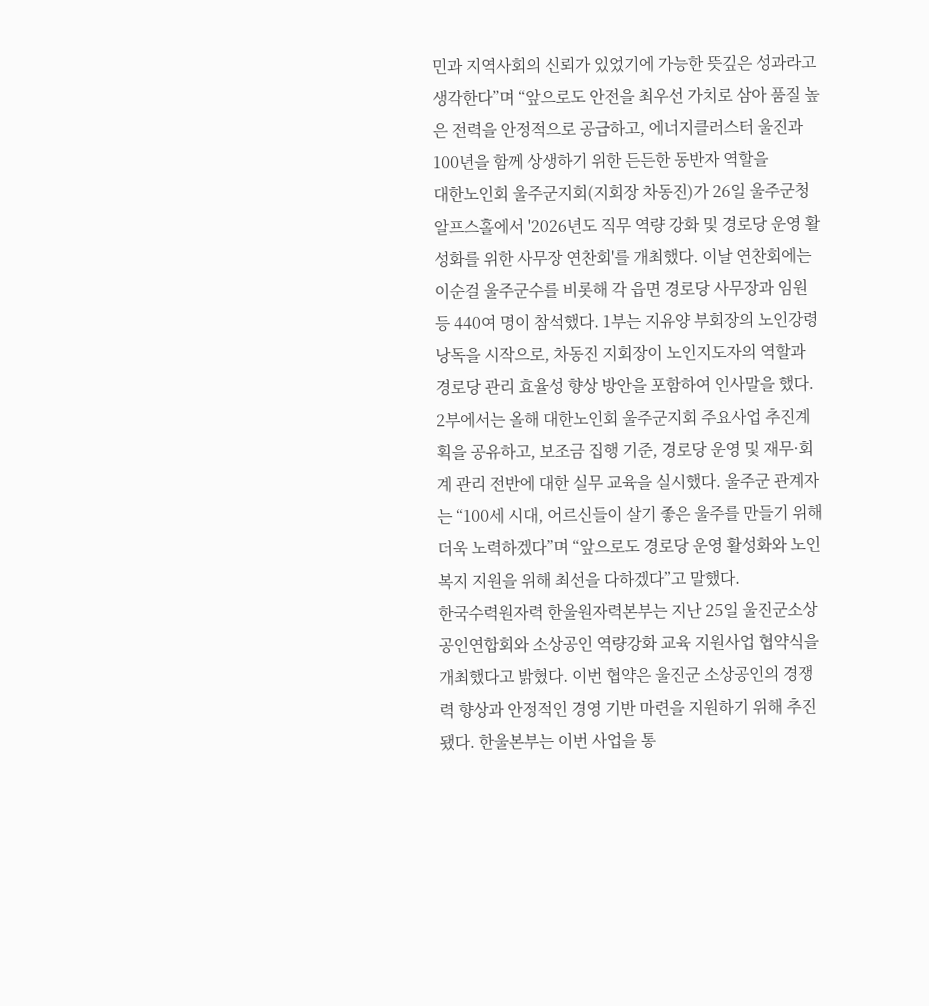민과 지역사회의 신뢰가 있었기에 가능한 뜻깊은 성과라고 생각한다”며 “앞으로도 안전을 최우선 가치로 삼아 품질 높은 전력을 안정적으로 공급하고, 에너지클러스터 울진과 100년을 함께 상생하기 위한 든든한 동반자 역할을
대한노인회 울주군지회(지회장 차동진)가 26일 울주군청 알프스홀에서 '2026년도 직무 역량 강화 및 경로당 운영 활성화를 위한 사무장 연찬회'를 개최했다. 이날 연찬회에는 이순걸 울주군수를 비롯해 각 읍면 경로당 사무장과 임원 등 440여 명이 참석했다. 1부는 지유양 부회장의 노인강령 낭독을 시작으로, 차동진 지회장이 노인지도자의 역할과 경로당 관리 효율성 향상 방안을 포함하여 인사말을 했다. 2부에서는 올해 대한노인회 울주군지회 주요사업 추진계획을 공유하고, 보조금 집행 기준, 경로당 운영 및 재무·회계 관리 전반에 대한 실무 교육을 실시했다. 울주군 관계자는 “100세 시대, 어르신들이 살기 좋은 울주를 만들기 위해 더욱 노력하겠다”며 “앞으로도 경로당 운영 활성화와 노인복지 지원을 위해 최선을 다하겠다”고 말했다.
한국수력원자력 한울원자력본부는 지난 25일 울진군소상공인연합회와 소상공인 역량강화 교육 지원사업 협약식을 개최했다고 밝혔다. 이번 협약은 울진군 소상공인의 경쟁력 향상과 안정적인 경영 기반 마련을 지원하기 위해 추진됐다. 한울본부는 이번 사업을 통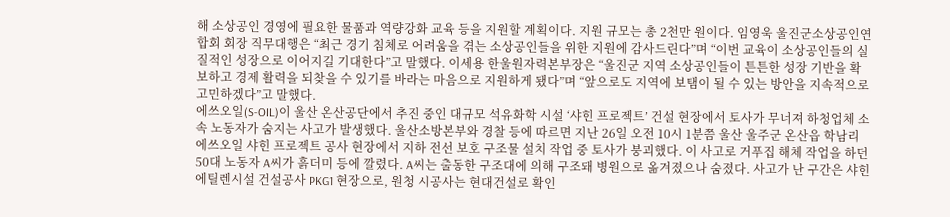해 소상공인 경영에 필요한 물품과 역량강화 교육 등을 지원할 계획이다. 지원 규모는 총 2천만 원이다. 임영욱 울진군소상공인연합회 회장 직무대행은 “최근 경기 침체로 어려움을 겪는 소상공인들을 위한 지원에 감사드린다”며 “이번 교육이 소상공인들의 실질적인 성장으로 이어지길 기대한다”고 말했다. 이세용 한울원자력본부장은 “울진군 지역 소상공인들이 튼튼한 성장 기반을 확보하고 경제 활력을 되찾을 수 있기를 바라는 마음으로 지원하게 됐다”며 “앞으로도 지역에 보탬이 될 수 있는 방안을 지속적으로 고민하겠다”고 말했다.
에쓰오일(S-OIL)이 울산 온산공단에서 추진 중인 대규모 석유화학 시설 ‘샤힌 프로젝트’ 건설 현장에서 토사가 무너져 하청업체 소속 노동자가 숨지는 사고가 발생했다. 울산소방본부와 경찰 등에 따르면 지난 26일 오전 10시 1분쯤 울산 울주군 온산읍 학남리 에쓰오일 샤힌 프로젝트 공사 현장에서 지하 전선 보호 구조물 설치 작업 중 토사가 붕괴했다. 이 사고로 거푸집 해체 작업을 하던 50대 노동자 A씨가 흙더미 등에 깔렸다. A씨는 출동한 구조대에 의해 구조돼 병원으로 옮겨졌으나 숨졌다. 사고가 난 구간은 샤힌 에틸렌시설 건설공사 PKG1 현장으로, 원청 시공사는 현대건설로 확인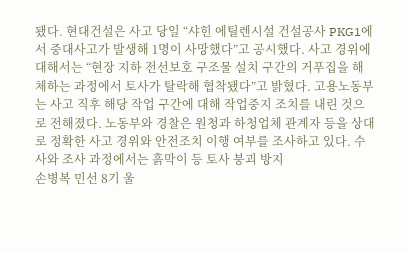됐다. 현대건설은 사고 당일 “샤힌 에틸렌시설 건설공사 PKG1에서 중대사고가 발생해 1명이 사망했다”고 공시했다. 사고 경위에 대해서는 “현장 지하 전선보호 구조물 설치 구간의 거푸집을 해체하는 과정에서 토사가 탈락해 협착됐다”고 밝혔다. 고용노동부는 사고 직후 해당 작업 구간에 대해 작업중지 조치를 내린 것으로 전해졌다. 노동부와 경찰은 원청과 하청업체 관계자 등을 상대로 정확한 사고 경위와 안전조치 이행 여부를 조사하고 있다. 수사와 조사 과정에서는 흙막이 등 토사 붕괴 방지
손병복 민선 8기 울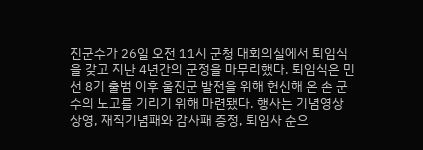진군수가 26일 오전 11시 군청 대회의실에서 퇴임식을 갖고 지난 4년간의 군정을 마무리했다. 퇴임식은 민선 8기 출범 이후 울진군 발전을 위해 헌신해 온 손 군수의 노고를 기리기 위해 마련됐다. 행사는 기념영상 상영, 재직기념패와 감사패 증정, 퇴임사 순으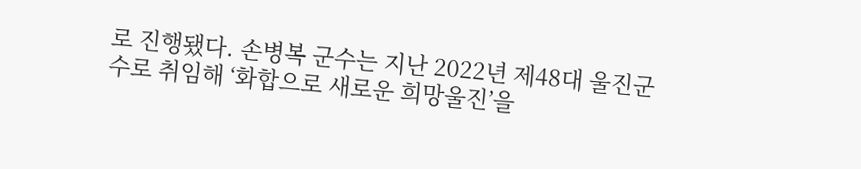로 진행됐다. 손병복 군수는 지난 2022년 제48대 울진군수로 취임해 ‘화합으로 새로운 희망울진’을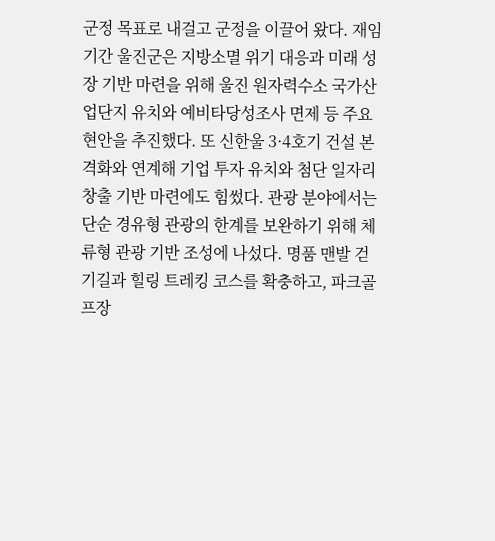군정 목표로 내걸고 군정을 이끌어 왔다. 재임 기간 울진군은 지방소멸 위기 대응과 미래 성장 기반 마련을 위해 울진 원자력수소 국가산업단지 유치와 예비타당성조사 면제 등 주요 현안을 추진했다. 또 신한울 3·4호기 건설 본격화와 연계해 기업 투자 유치와 첨단 일자리 창출 기반 마련에도 힘썼다. 관광 분야에서는 단순 경유형 관광의 한계를 보완하기 위해 체류형 관광 기반 조성에 나섰다. 명품 맨발 걷기길과 힐링 트레킹 코스를 확충하고, 파크골프장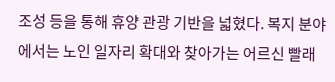조성 등을 통해 휴양 관광 기반을 넓혔다. 복지 분야에서는 노인 일자리 확대와 찾아가는 어르신 빨래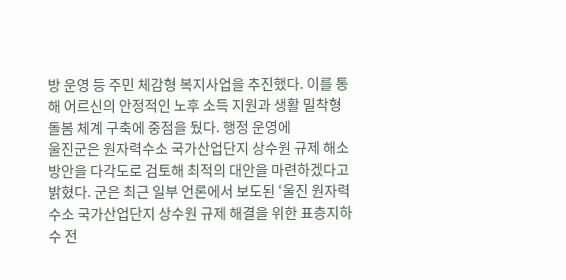방 운영 등 주민 체감형 복지사업을 추진했다. 이를 통해 어르신의 안정적인 노후 소득 지원과 생활 밀착형 돌봄 체계 구축에 중점을 뒀다. 행정 운영에
울진군은 원자력수소 국가산업단지 상수원 규제 해소 방안을 다각도로 검토해 최적의 대안을 마련하겠다고 밝혔다. 군은 최근 일부 언론에서 보도된 ‘울진 원자력수소 국가산업단지 상수원 규제 해결을 위한 표층지하수 전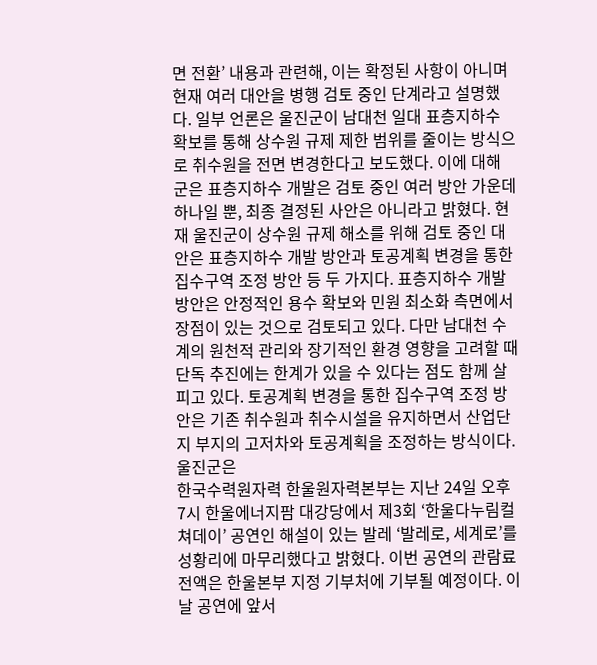면 전환’ 내용과 관련해, 이는 확정된 사항이 아니며 현재 여러 대안을 병행 검토 중인 단계라고 설명했다. 일부 언론은 울진군이 남대천 일대 표층지하수 확보를 통해 상수원 규제 제한 범위를 줄이는 방식으로 취수원을 전면 변경한다고 보도했다. 이에 대해 군은 표층지하수 개발은 검토 중인 여러 방안 가운데 하나일 뿐, 최종 결정된 사안은 아니라고 밝혔다. 현재 울진군이 상수원 규제 해소를 위해 검토 중인 대안은 표층지하수 개발 방안과 토공계획 변경을 통한 집수구역 조정 방안 등 두 가지다. 표층지하수 개발 방안은 안정적인 용수 확보와 민원 최소화 측면에서 장점이 있는 것으로 검토되고 있다. 다만 남대천 수계의 원천적 관리와 장기적인 환경 영향을 고려할 때 단독 추진에는 한계가 있을 수 있다는 점도 함께 살피고 있다. 토공계획 변경을 통한 집수구역 조정 방안은 기존 취수원과 취수시설을 유지하면서 산업단지 부지의 고저차와 토공계획을 조정하는 방식이다. 울진군은
한국수력원자력 한울원자력본부는 지난 24일 오후 7시 한울에너지팜 대강당에서 제3회 ‘한울다누림컬쳐데이’ 공연인 해설이 있는 발레 ‘발레로, 세계로’를 성황리에 마무리했다고 밝혔다. 이번 공연의 관람료 전액은 한울본부 지정 기부처에 기부될 예정이다. 이날 공연에 앞서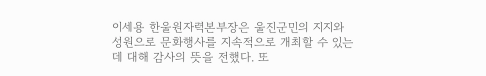이세용 한울원자력본부장은 울진군민의 지지와 성원으로 문화행사를 지속적으로 개최할 수 있는 데 대해 감사의 뜻을 전했다. 또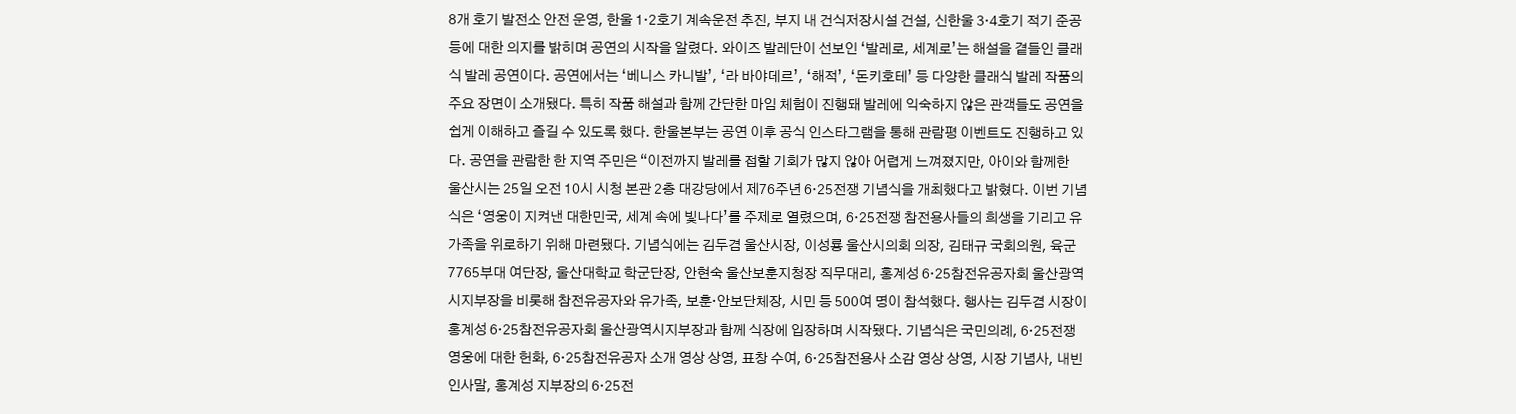8개 호기 발전소 안전 운영, 한울 1·2호기 계속운전 추진, 부지 내 건식저장시설 건설, 신한울 3·4호기 적기 준공 등에 대한 의지를 밝히며 공연의 시작을 알렸다. 와이즈 발레단이 선보인 ‘발레로, 세계로’는 해설을 곁들인 클래식 발레 공연이다. 공연에서는 ‘베니스 카니발’, ‘라 바야데르’, ‘해적’, ‘돈키호테’ 등 다양한 클래식 발레 작품의 주요 장면이 소개됐다. 특히 작품 해설과 함께 간단한 마임 체험이 진행돼 발레에 익숙하지 않은 관객들도 공연을 쉽게 이해하고 즐길 수 있도록 했다. 한울본부는 공연 이후 공식 인스타그램을 통해 관람평 이벤트도 진행하고 있다. 공연을 관람한 한 지역 주민은 “이전까지 발레를 접할 기회가 많지 않아 어렵게 느껴졌지만, 아이와 함께한
울산시는 25일 오전 10시 시청 본관 2층 대강당에서 제76주년 6·25전쟁 기념식을 개최했다고 밝혔다. 이번 기념식은 ‘영웅이 지켜낸 대한민국, 세계 속에 빛나다’를 주제로 열렸으며, 6·25전쟁 참전용사들의 희생을 기리고 유가족을 위로하기 위해 마련됐다. 기념식에는 김두겸 울산시장, 이성룡 울산시의회 의장, 김태규 국회의원, 육군7765부대 여단장, 울산대학교 학군단장, 안현숙 울산보훈지청장 직무대리, 홍계성 6·25참전유공자회 울산광역시지부장을 비롯해 참전유공자와 유가족, 보훈·안보단체장, 시민 등 500여 명이 참석했다. 행사는 김두겸 시장이 홍계성 6·25참전유공자회 울산광역시지부장과 함께 식장에 입장하며 시작됐다. 기념식은 국민의례, 6·25전쟁 영웅에 대한 헌화, 6·25참전유공자 소개 영상 상영, 표창 수여, 6·25참전용사 소감 영상 상영, 시장 기념사, 내빈 인사말, 홍계성 지부장의 6·25전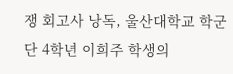쟁 회고사 낭독, 울산대학교 학군단 4학년 이희주 학생의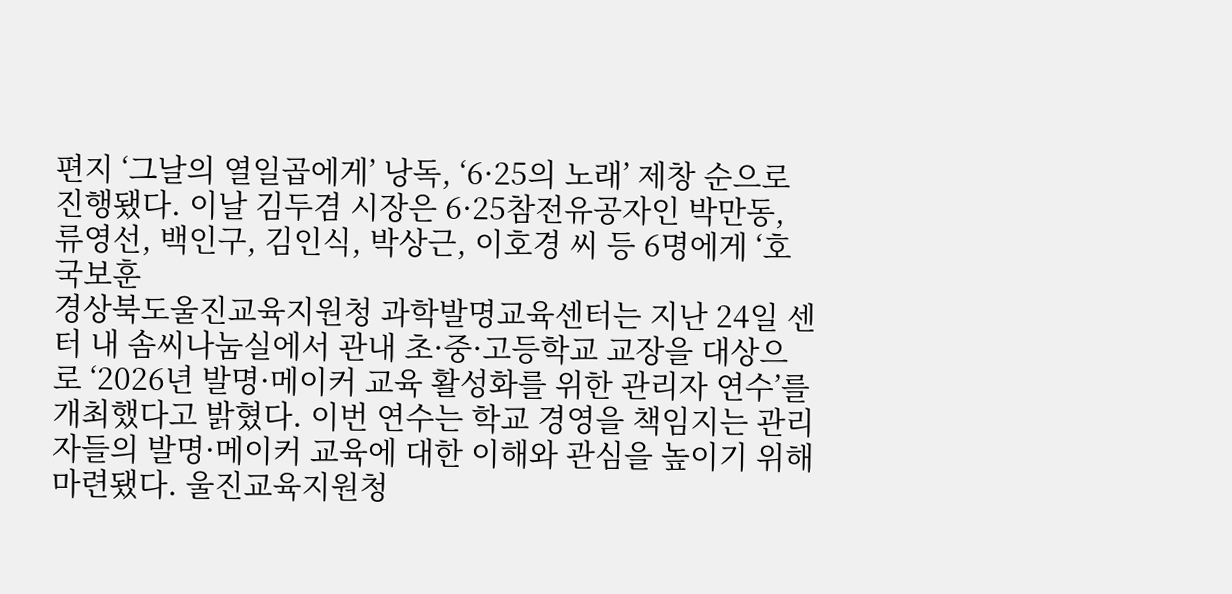편지 ‘그날의 열일곱에게’ 낭독, ‘6·25의 노래’ 제창 순으로 진행됐다. 이날 김두겸 시장은 6·25참전유공자인 박만동, 류영선, 백인구, 김인식, 박상근, 이호경 씨 등 6명에게 ‘호국보훈
경상북도울진교육지원청 과학발명교육센터는 지난 24일 센터 내 솜씨나눔실에서 관내 초·중·고등학교 교장을 대상으로 ‘2026년 발명·메이커 교육 활성화를 위한 관리자 연수’를 개최했다고 밝혔다. 이번 연수는 학교 경영을 책임지는 관리자들의 발명·메이커 교육에 대한 이해와 관심을 높이기 위해 마련됐다. 울진교육지원청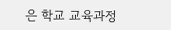은 학교 교육과정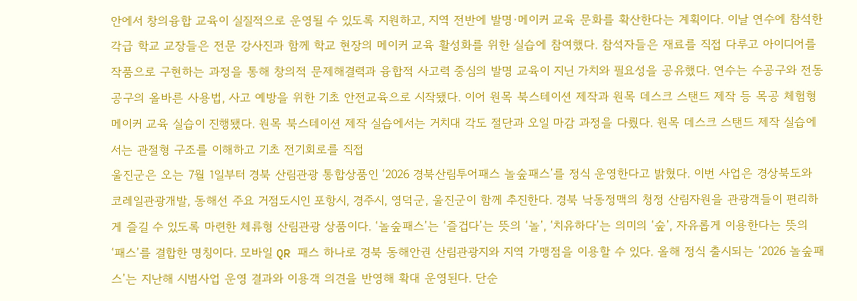안에서 창의융합 교육이 실질적으로 운영될 수 있도록 지원하고, 지역 전반에 발명·메이커 교육 문화를 확산한다는 계획이다. 이날 연수에 참석한 각급 학교 교장들은 전문 강사진과 함께 학교 현장의 메이커 교육 활성화를 위한 실습에 참여했다. 참석자들은 재료를 직접 다루고 아이디어를 작품으로 구현하는 과정을 통해 창의적 문제해결력과 융합적 사고력 중심의 발명 교육이 지닌 가치와 필요성을 공유했다. 연수는 수공구와 전동공구의 올바른 사용법, 사고 예방을 위한 기초 안전교육으로 시작됐다. 이어 원목 북스테이션 제작과 원목 데스크 스탠드 제작 등 목공 체험형 메이커 교육 실습이 진행됐다. 원목 북스테이션 제작 실습에서는 거치대 각도 절단과 오일 마감 과정을 다뤘다. 원목 데스크 스탠드 제작 실습에서는 관절형 구조를 이해하고 기초 전기회로를 직접
울진군은 오는 7월 1일부터 경북 산림관광 통합상품인 ‘2026 경북산림투어패스 놀숲패스’를 정식 운영한다고 밝혔다. 이번 사업은 경상북도와 코레일관광개발, 동해선 주요 거점도시인 포항시, 경주시, 영덕군, 울진군이 함께 추진한다. 경북 낙동정맥의 청정 산림자원을 관광객들이 편리하게 즐길 수 있도록 마련한 체류형 산림관광 상품이다. ‘놀숲패스’는 ‘즐겁다’는 뜻의 ‘놀’, ‘치유하다’는 의미의 ‘숲’, 자유롭게 이용한다는 뜻의 ‘패스’를 결합한 명칭이다. 모바일 QR 패스 하나로 경북 동해안권 산림관광지와 지역 가맹점을 이용할 수 있다. 올해 정식 출시되는 ‘2026 놀숲패스’는 지난해 시범사업 운영 결과와 이용객 의견을 반영해 확대 운영된다. 단순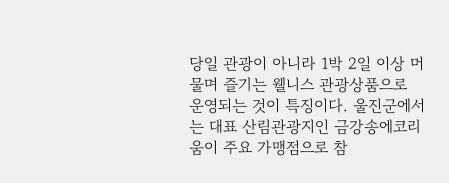당일 관광이 아니라 1박 2일 이상 머물며 즐기는 웰니스 관광상품으로 운영되는 것이 특징이다. 울진군에서는 대표 산림관광지인 금강송에코리움이 주요 가맹점으로 참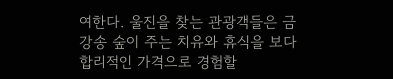여한다. 울진을 찾는 관광객들은 금강송 숲이 주는 치유와 휴식을 보다 합리적인 가격으로 경험할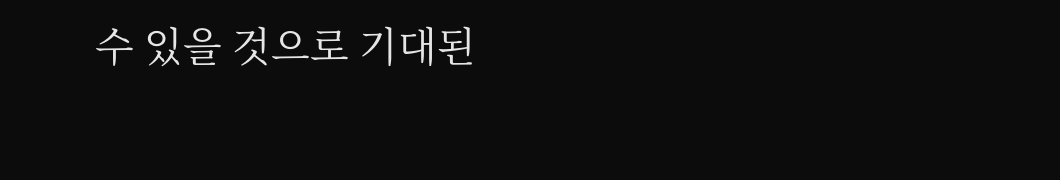수 있을 것으로 기대된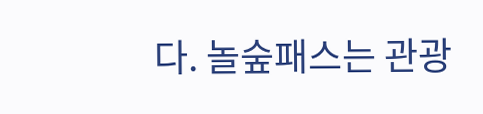다. 놀숲패스는 관광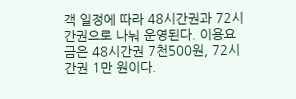객 일정에 따라 48시간권과 72시간권으로 나눠 운영된다. 이용요금은 48시간권 7천500원, 72시간권 1만 원이다.